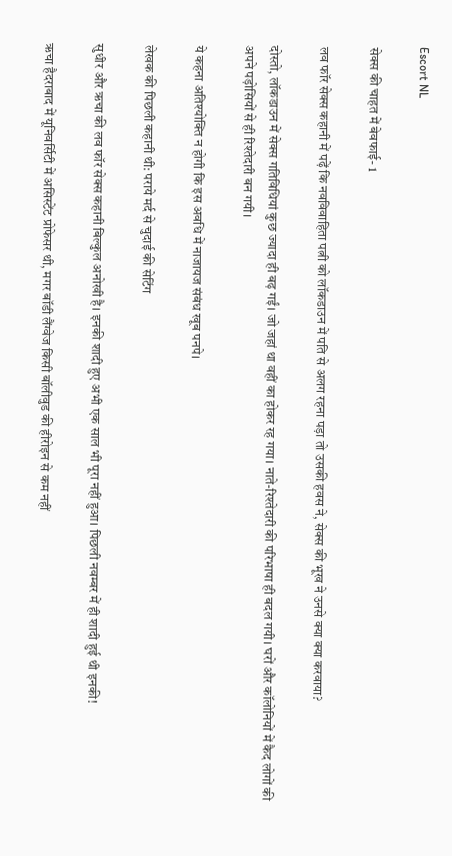Escort NL

सेक्स की चाहत में बेवफाई- 1

लव फॉर सेक्स कहानी में पढ़ें कि नवविवाहिता पत्नी को लॉकडाउन में पति से अलग रहना पड़ा तो उसकी हवस ने, सेक्स की भूख ने उनसे क्या क्या करवाया?

दोस्तो, लॉकडाउन में सेक्स गतिविधियां कुछ ज्यादा ही बढ़ गईं। जो जहां था वहीं का होकर रह गया। नाते-रिश्तेदारी की परिभाषा ही बदल गयी। घरों और कॉलोनियों में कैद लोगों की अपने पड़ोसियों से ही रिश्तेदारी बन गयी।

ये कहना अतिश्योक्ति न होगी कि इस अवधि में नाजायज संबंध खूब पनपे।

लेखक की पिछली कहानी थी: पराये मर्द से चुदाई की सेटिंग

सुधीर और ऋचा की लव फॉर सेक्स कहानी बिल्कुल अनोखी है। इनकी शादी हुए अभी एक साल भी पूरा नहीं हुआ। पिछली नवम्बर में ही शादी हुई थी इनकी!

ऋचा हैदराबाद में यूनिवर्सिटी में असिस्टेंट प्रोफेसर थी, मगर बॉडी लैंग्वेज किसी बॉलीवुड की हीरोइन से कम नहीं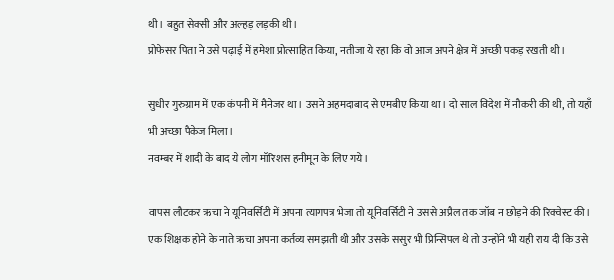थी। बहुत सेक्सी और अल्हड़ लड़की थी।
प्रोफेसर पिता ने उसे पढ़ाई में हमेशा प्रोत्साहित किया, नतीजा ये रहा कि वो आज अपने क्षेत्र में अच्छी पकड़ रखती थी।

सुधीर गुरुग्राम में एक कंपनी में मैनेजर था। उसने अहमदाबाद से एमबीए किया था। दो साल विदेश में नौकरी की थी, तो यहाँ भी अच्छा पैकेज मिला।
नवम्बर में शादी के बाद ये लोग मॉरिशस हनीमून के लिए गये।

वापस लौटकर ऋचा ने यूनिवर्सिटी में अपना त्यागपत्र भेजा तो यूनिवर्सिटी ने उससे अप्रैल तक जॉब न छोड़ने की रिक्वेस्ट की।
एक शिक्षक होने के नाते ऋचा अपना कर्तव्य समझती थी और उसके ससुर भी प्रिन्सिपल थे तो उन्होंने भी यही राय दी कि उसे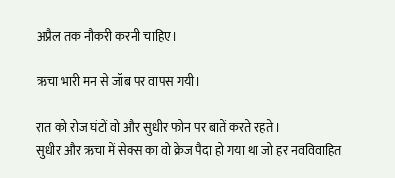अप्रैल तक नौकरी करनी चाहिए।

ऋचा भारी मन से जॉब पर वापस गयी।

रात को रोज घंटों वो और सुधीर फोन पर बातें करते रहते।
सुधीर और ऋचा में सेक्स का वो क्रेज पैदा हो गया था जो हर नवविवाहित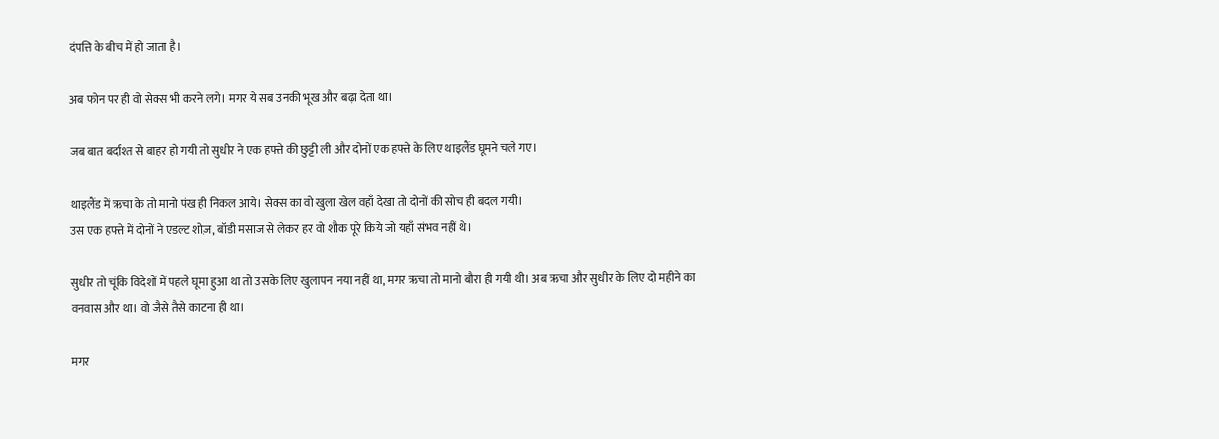दंपत्ति के बीच में हो जाता है।

अब फोन पर ही वो सेक्स भी करने लगे। मगर ये सब उनकी भूख और बढ़ा देता था।

जब बात बर्दाश्त से बाहर हो गयी तो सुधीर ने एक हफ्ते की छुट्टी ली और दोनों एक हफ्ते के लिए थाइलैंड घूमने चले गए।

थाइलैंड में ऋचा के तो मानो पंख ही निकल आये। सेक्स का वो खुला खेल वहाँ देखा तो दोनों की सोच ही बदल गयी।
उस एक हफ्ते में दोनों ने एडल्ट शोज़, बॉडी मसाज से लेकर हर वो शौक पूरे किये जो यहाँ संभव नहीं थे।

सुधीर तो चूंकि विदेशों में पहले घूमा हुआ था तो उसके लिए खुलापन नया नहीं था, मगर ऋचा तो मानो बौरा ही गयी थी। अब ऋचा और सुधीर के लिए दो महीने का वनवास और था। वो जैसे तैसे काटना ही था।

मगर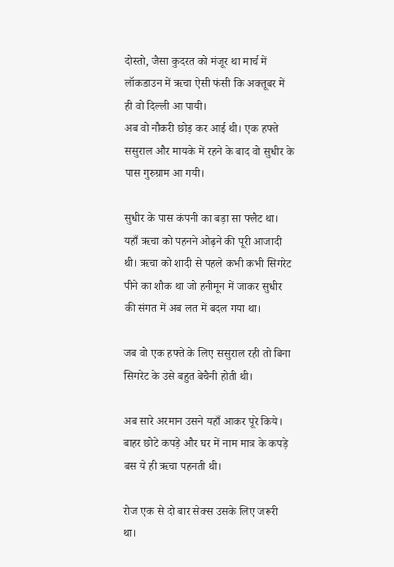दोस्तो, जैसा कुदरत को मंजूर था मार्च में लॉकडाउन में ऋचा ऐसी फंसी कि अक्तूबर में ही वो दिल्ली आ पायी।
अब वो नौकरी छोड़ कर आई थी। एक हफ्ते ससुराल और मायके में रहने के बाद वो सुधीर के पास गुरुग्राम आ गयी।

सुधीर के पास कंपनी का बड़ा सा फ्लैट था।
यहाँ ऋचा को पहनने ओढ़ने की पूरी आजादी थी। ऋचा को शादी से पहले कभी कभी सिगरेट पीने का शौक था जो हनीमून में जाकर सुधीर की संगत में अब लत में बदल गया था।

जब वो एक हफ्ते के लिए ससुराल रही तो बिना सिगरेट के उसे बहुत बेचैनी होती थी।

अब सारे अरमान उसने यहाँ आकर पूरे किये। बाहर छोटे कपड़े और घर में नाम मात्र के कपड़े बस ये ही ऋचा पहनती थी।

रोज एक से दो बार सेक्स उसके लिए जरूरी था।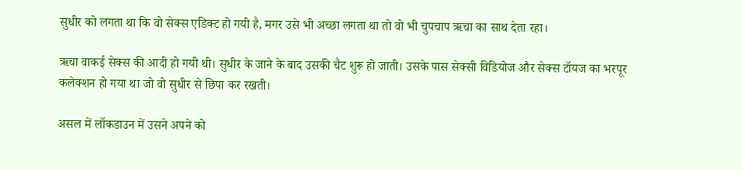सुधीर को लगता था कि वो सेक्स एडिक्ट हो गयी है, मगर उसे भी अच्छा लगता था तो वो भी चुपचाप ऋचा का साथ देता रहा।

ऋचा वाकई सेक्स की आदी हो गयी थी। सुधीर के जाने के बाद उसकी चैट शुरू हो जाती। उसके पास सेक्सी विडियोज और सेक्स टॉयज का भरपूर कलेक्शन हो गया था जो वो सुधीर से छिपा कर रखती।

असल में लॉकडाउन में उसने अपने को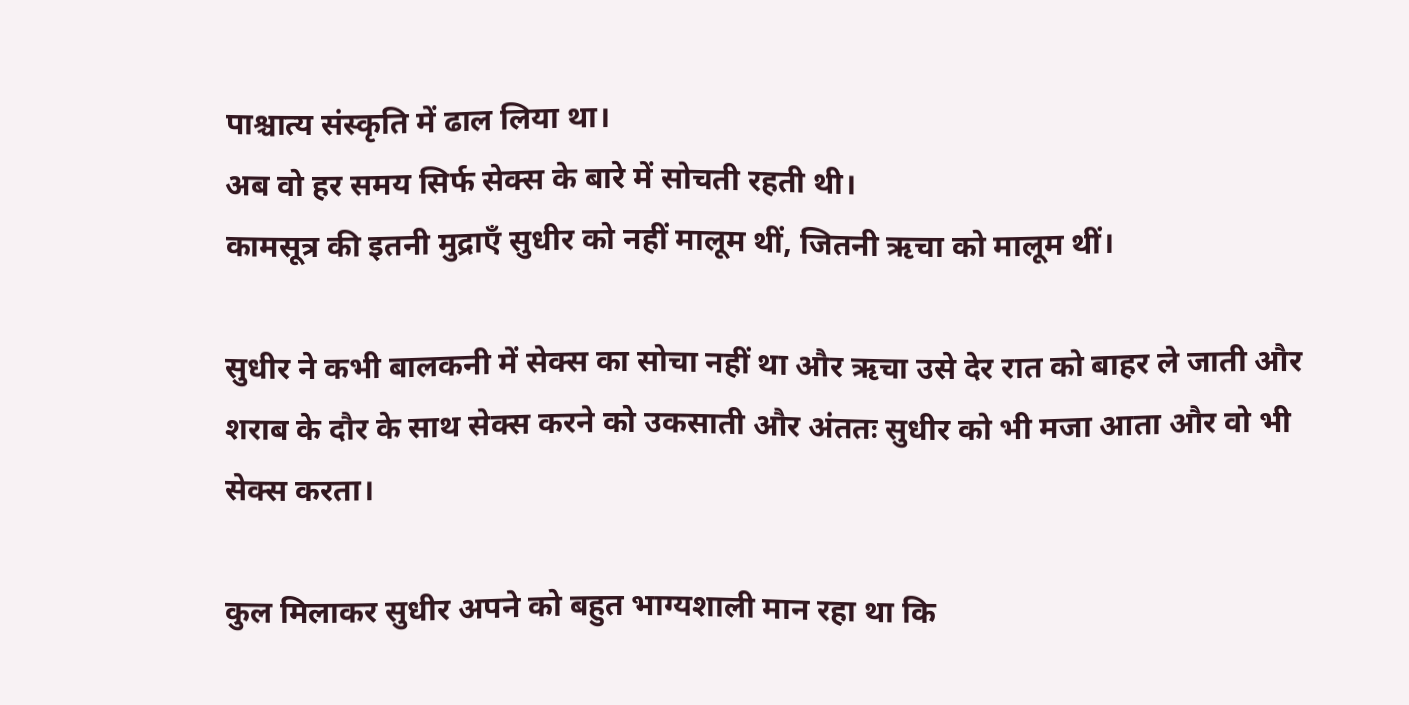पाश्चात्य संस्कृति में ढाल लिया था।
अब वो हर समय सिर्फ सेक्स के बारे में सोचती रहती थी।
कामसूत्र की इतनी मुद्राएँ सुधीर को नहीं मालूम थीं, जितनी ऋचा को मालूम थीं।

सुधीर ने कभी बालकनी में सेक्स का सोचा नहीं था और ऋचा उसे देर रात को बाहर ले जाती और शराब के दौर के साथ सेक्स करने को उकसाती और अंततः सुधीर को भी मजा आता और वो भी सेक्स करता।

कुल मिलाकर सुधीर अपने को बहुत भाग्यशाली मान रहा था कि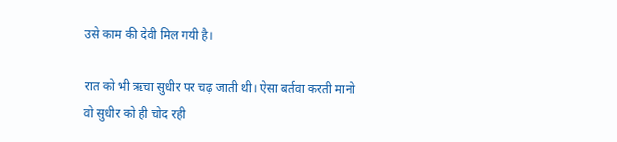उसे काम की देवी मिल गयी है।

रात को भी ऋचा सुधीर पर चढ़ जाती थी। ऐसा बर्तवा करती मानो वो सुधीर को ही चोद रही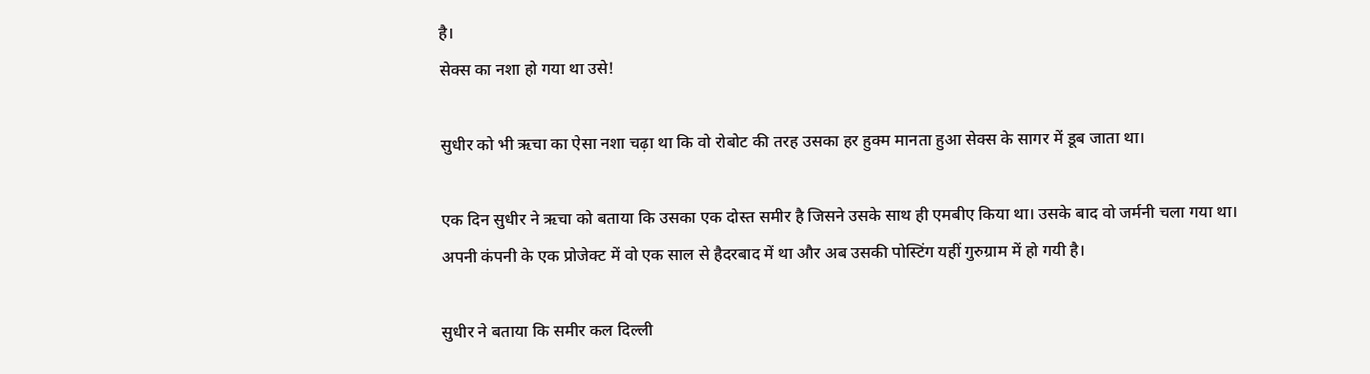है।
सेक्स का नशा हो गया था उसे!

सुधीर को भी ऋचा का ऐसा नशा चढ़ा था कि वो रोबोट की तरह उसका हर हुक्म मानता हुआ सेक्स के सागर में डूब जाता था।

एक दिन सुधीर ने ऋचा को बताया कि उसका एक दोस्त समीर है जिसने उसके साथ ही एमबीए किया था। उसके बाद वो जर्मनी चला गया था।
अपनी कंपनी के एक प्रोजेक्ट में वो एक साल से हैदरबाद में था और अब उसकी पोस्टिंग यहीं गुरुग्राम में हो गयी है।

सुधीर ने बताया कि समीर कल दिल्ली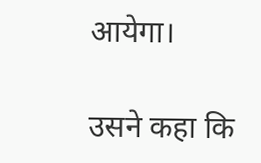आयेगा।

उसने कहा कि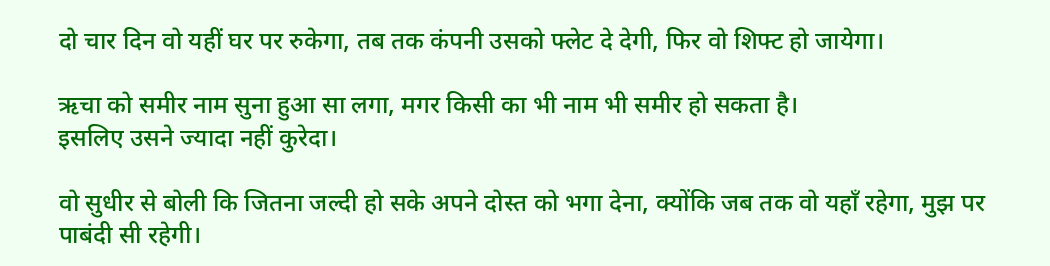दो चार दिन वो यहीं घर पर रुकेगा, तब तक कंपनी उसको फ्लेट दे देगी, फिर वो शिफ्ट हो जायेगा।

ऋचा को समीर नाम सुना हुआ सा लगा, मगर किसी का भी नाम भी समीर हो सकता है।
इसलिए उसने ज्यादा नहीं कुरेदा।

वो सुधीर से बोली कि जितना जल्दी हो सके अपने दोस्त को भगा देना, क्योंकि जब तक वो यहाँ रहेगा, मुझ पर पाबंदी सी रहेगी।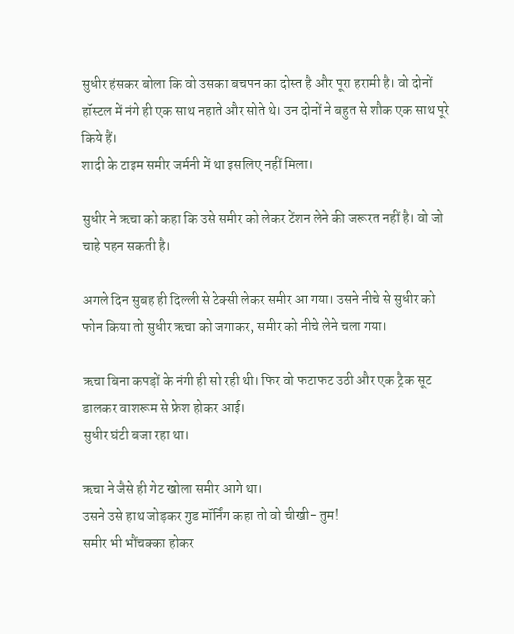सुधीर हंसकर बोला कि वो उसका बचपन का दोस्त है और पूरा हरामी है। वो दोनों हॉस्टल में नंगे ही एक साथ नहाते और सोते थे। उन दोनों ने बहुत से शौक एक साथ पूरे किये हैं।
शादी के टाइम समीर जर्मनी में था इसलिए नहीं मिला।

सुधीर ने ऋचा को कहा कि उसे समीर को लेकर टेंशन लेने की जरूरत नहीं है। वो जो चाहे पहन सकती है।

अगले दिन सुबह ही दिल्ली से टेक्सी लेकर समीर आ गया। उसने नीचे से सुधीर को फोन किया तो सुधीर ऋचा को जगाकर, समीर को नीचे लेने चला गया।

ऋचा बिना कपड़ों के नंगी ही सो रही थी। फिर वो फटाफट उठी और एक ट्रैक सूट डालकर वाशरूम से फ्रेश होकर आई।
सुधीर घंटी बजा रहा था।

ऋचा ने जैसे ही गेट खोला समीर आगे था।
उसने उसे हाथ जोड़कर गुड मॉर्निंग कहा तो वो चीखी- तुम!
समीर भी भौंचक्का होकर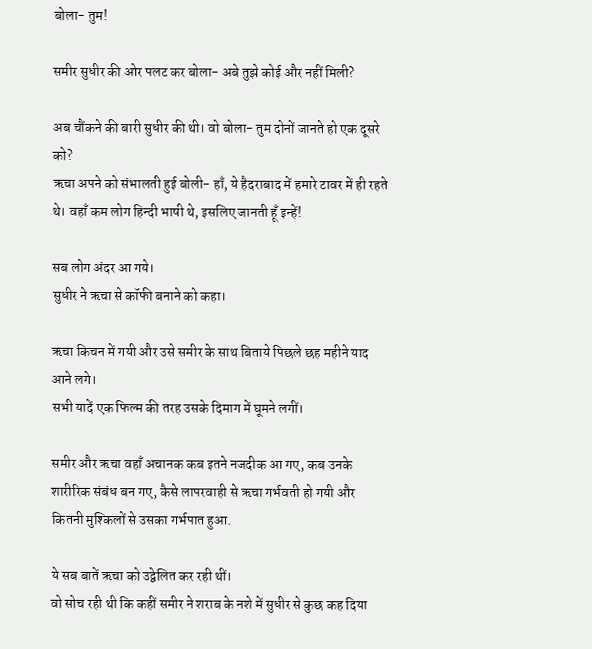बोला- तुम!

समीर सुधीर की ओर पलट कर बोला- अबे तुझे कोई और नहीं मिली?

अब चौंकने की बारी सुधीर की थी। वो बोला- तुम दोनों जानते हो एक दूसरे को?
ऋचा अपने को संभालती हुई बोली- हाँ, ये हैदराबाद में हमारे टावर में ही रहते थे। वहाँ कम लोग हिन्दी भाषी थे, इसलिए जानती हूँ इन्हें!

सब लोग अंदर आ गये।
सुधीर ने ऋचा से कॉफी बनाने को कहा।

ऋचा किचन में गयी और उसे समीर के साथ बिताये पिछले छह महीने याद आने लगे।
सभी यादें एक फिल्म की तरह उसके दिमाग में घूमने लगीं।

समीर और ऋचा वहाँ अचानक कब इतने नजदीक आ गए, कब उनके शारीरिक संबंध बन गए, कैसे लापरवाही से ऋचा गर्भवती हो गयी और कितनी मुश्किलों से उसका गर्भपात हुआ.

ये सब बातें ऋचा को उद्वेलित कर रही थीं।
वो सोच रही थी कि कहीं समीर ने शराब के नशे में सुधीर से कुछ कह दिया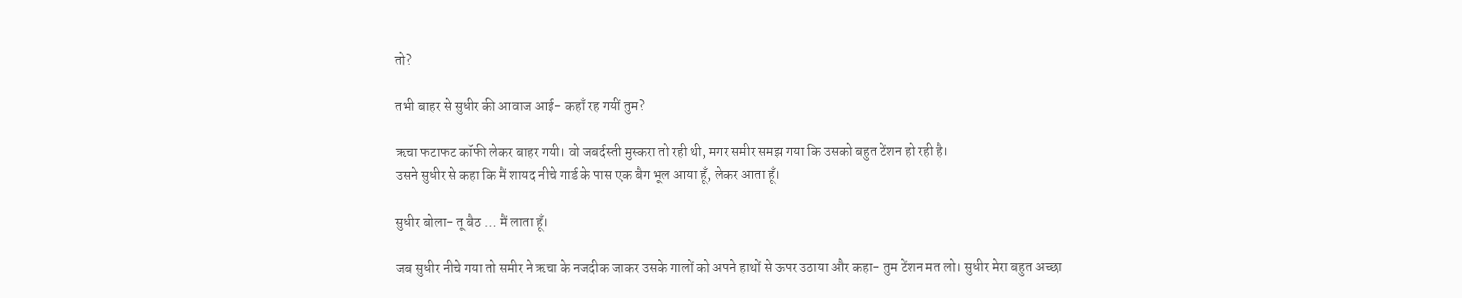तो?

तभी बाहर से सुधीर की आवाज आई- कहाँ रह गयीं तुम?

ऋचा फटाफट कॉफी लेकर बाहर गयी। वो जबर्दस्ती मुस्करा तो रही थी, मगर समीर समझ गया कि उसको बहुत टेंशन हो रही है।
उसने सुधीर से कहा कि मैं शायद नीचे गार्ड के पास एक बैग भूल आया हूँ, लेकर आता हूँ।

सुधीर बोला- तू बैठ … मैं लाता हूँ।

जब सुधीर नीचे गया तो समीर ने ऋचा के नजदीक जाकर उसके गालों को अपने हाथों से ऊपर उठाया और कहा- तुम टेंशन मत लो। सुधीर मेरा बहुत अच्छा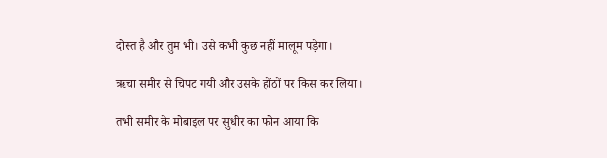दोस्त है और तुम भी। उसे कभी कुछ नहीं मालूम पड़ेगा।

ऋचा समीर से चिपट गयी और उसके होंठों पर किस कर लिया।

तभी समीर के मोबाइल पर सुधीर का फोन आया कि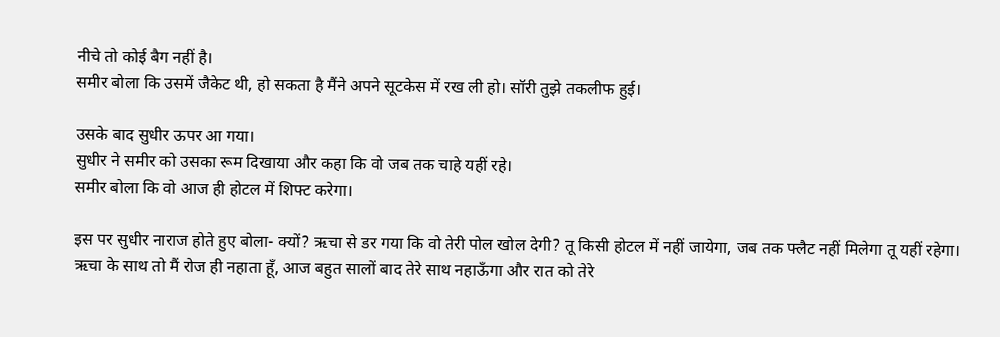नीचे तो कोई बैग नहीं है।
समीर बोला कि उसमें जैकेट थी, हो सकता है मैंने अपने सूटकेस में रख ली हो। सॉरी तुझे तकलीफ हुई।

उसके बाद सुधीर ऊपर आ गया।
सुधीर ने समीर को उसका रूम दिखाया और कहा कि वो जब तक चाहे यहीं रहे।
समीर बोला कि वो आज ही होटल में शिफ्ट करेगा।

इस पर सुधीर नाराज होते हुए बोला- क्यों? ऋचा से डर गया कि वो तेरी पोल खोल देगी? तू किसी होटल में नहीं जायेगा, जब तक फ्लैट नहीं मिलेगा तू यहीं रहेगा। ऋचा के साथ तो मैं रोज ही नहाता हूँ, आज बहुत सालों बाद तेरे साथ नहाऊँगा और रात को तेरे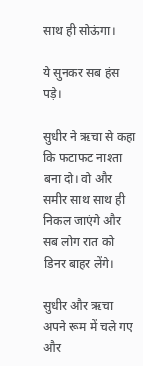साथ ही सोऊंगा।

ये सुनकर सब हंस पड़े।

सुधीर ने ऋचा से कहा कि फटाफट नाश्ता बना दो। वो और समीर साथ साथ ही निकल जाएंगे और सब लोग रात को डिनर बाहर लेंगे।

सुधीर और ऋचा अपने रूम में चले गए और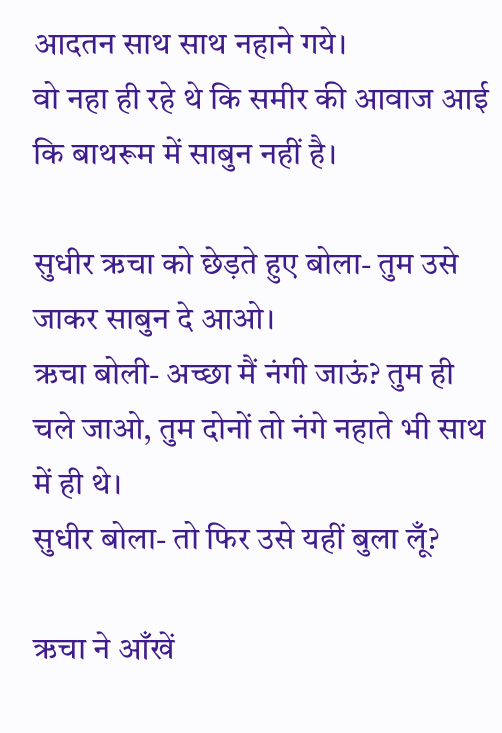आदतन साथ साथ नहाने गये।
वो नहा ही रहे थे कि समीर की आवाज आई कि बाथरूम में साबुन नहीं है।

सुधीर ऋचा को छेड़ते हुए बोला- तुम उसे जाकर साबुन दे आओ।
ऋचा बोली- अच्छा मैं नंगी जाऊं? तुम ही चले जाओ, तुम दोनों तो नंगे नहाते भी साथ में ही थे।
सुधीर बोला- तो फिर उसे यहीं बुला लूँ?

ऋचा ने आँखें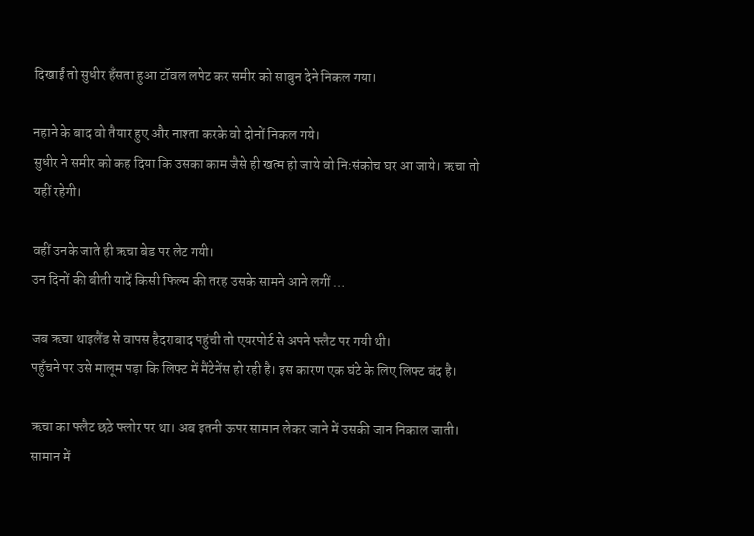दिखाईं तो सुधीर हँसता हुआ टॉवल लपेट कर समीर को साबुन देने निकल गया।

नहाने के बाद वो तैयार हुए और नाश्ता करके वो दोनों निकल गये।
सुधीर ने समीर को कह दिया कि उसका काम जैसे ही खत्म हो जाये वो निःसंकोच घर आ जाये। ऋचा तो यहीं रहेगी।

वहीं उनके जाते ही ऋचा बेड पर लेट गयी।
उन दिनों की बीती यादें किसी फिल्म की तरह उसके सामने आने लगीं …

जब ऋचा थाइलैंड से वापस हैदराबाद पहुंची तो एयरपोर्ट से अपने फ्लैट पर गयी थी।
पहुँचने पर उसे मालूम पड़ा कि लिफ्ट में मैंटेनेंस हो रही है। इस कारण एक घंटे के लिए लिफ्ट बंद है।

ऋचा का फ्लैट छठे फ्लोर पर था। अब इतनी ऊपर सामान लेकर जाने में उसकी जान निकाल जाती। सामान में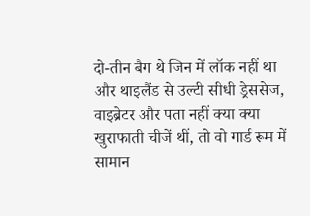दो-तीन बैग थे जिन में लॉक नहीं था और थाइलैंड से उल्टी सीधी ड्रेससेज, वाइब्रेटर और पता नहीं क्या क्या खुराफाती चीजें थीं, तो वो गार्ड रूम में सामान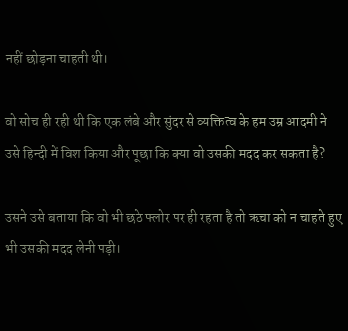नहीं छोड़ना चाहती थी।

वो सोच ही रही थी कि एक लंबे और सुंदर से व्यक्तित्व के हम उम्र आदमी ने उसे हिन्दी में विश किया और पूछा कि क्या वो उसकी मदद कर सकता है?

उसने उसे बताया कि वो भी छठे फ्लोर पर ही रहता है तो ऋचा को न चाहते हुए भी उसकी मदद लेनी पड़ी।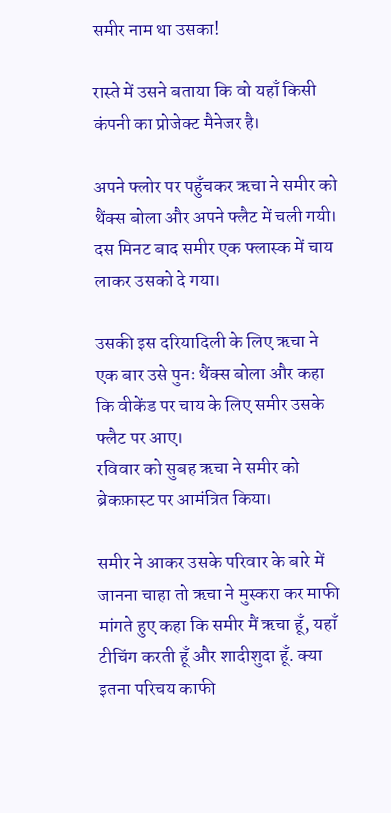समीर नाम था उसका!

रास्ते में उसने बताया कि वो यहाँ किसी कंपनी का प्रोजेक्ट मैनेजर है।

अपने फ्लोर पर पहुँचकर ऋचा ने समीर को थैंक्स बोला और अपने फ्लैट में चली गयी।
दस मिनट बाद समीर एक फ्लास्क में चाय लाकर उसको दे गया।

उसकी इस दरियादिली के लिए ऋचा ने एक बार उसे पुनः थैंक्स बोला और कहा कि वीकेंड पर चाय के लिए समीर उसके फ्लैट पर आए।
रविवार को सुबह ऋचा ने समीर को ब्रेकफ़ास्ट पर आमंत्रित किया।

समीर ने आकर उसके परिवार के बारे में जानना चाहा तो ऋचा ने मुस्करा कर माफी मांगते हुए कहा कि समीर मैं ऋचा हूँ, यहाँ टीचिंग करती हूँ और शादीशुदा हूँ. क्या इतना परिचय काफी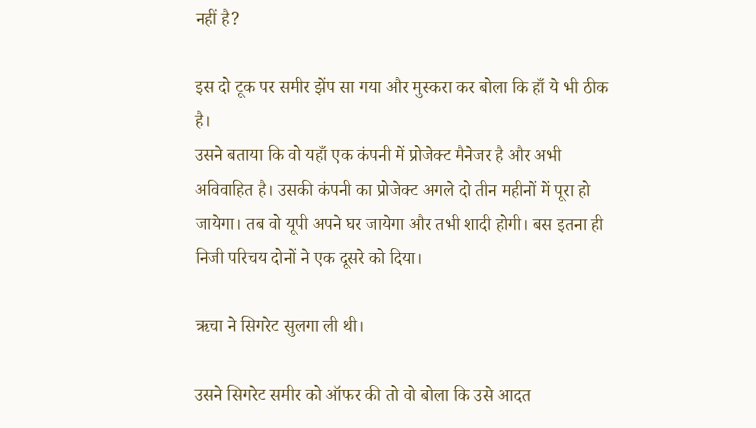नहीं है?

इस दो टूक पर समीर झेंप सा गया और मुस्करा कर बोला कि हाँ ये भी ठीक है।
उसने बताया कि वो यहाँ एक कंपनी में प्रोजेक्ट मैनेजर है और अभी अविवाहित है। उसकी कंपनी का प्रोजेक्ट अगले दो तीन महीनों में पूरा हो जायेगा। तब वो यूपी अपने घर जायेगा और तभी शादी होगी। बस इतना ही निजी परिचय दोनों ने एक दूसरे को दिया।

ऋचा ने सिगरेट सुलगा ली थी।

उसने सिगरेट समीर को ऑफर की तो वो बोला कि उसे आदत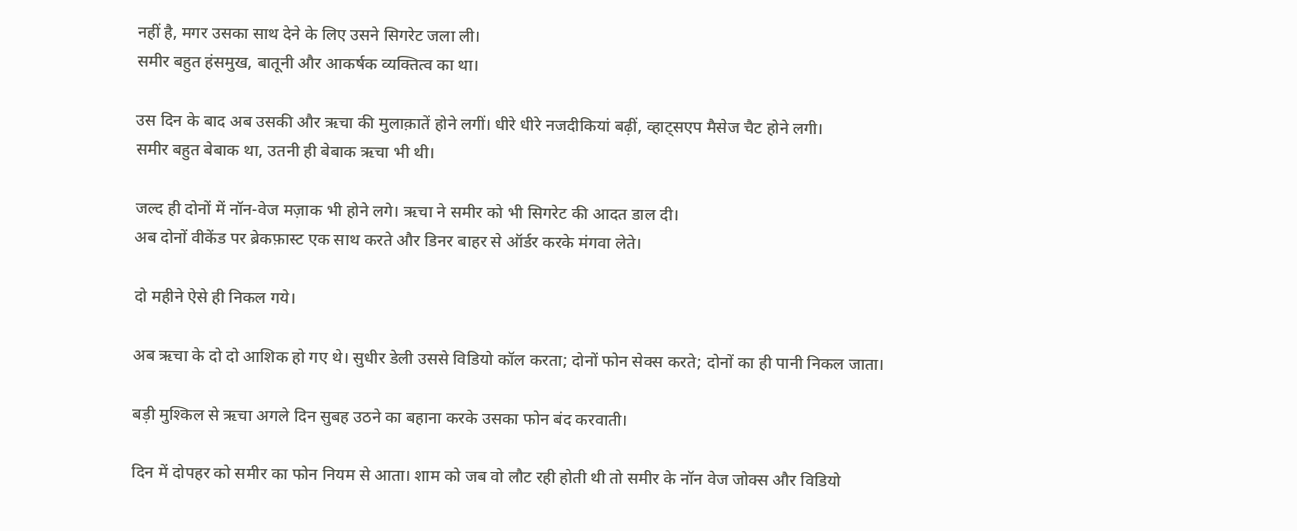नहीं है, मगर उसका साथ देने के लिए उसने सिगरेट जला ली।
समीर बहुत हंसमुख, बातूनी और आकर्षक व्यक्तित्व का था।

उस दिन के बाद अब उसकी और ऋचा की मुलाक़ातें होने लगीं। धीरे धीरे नजदीकियां बढ़ीं, व्हाट्सएप मैसेज चैट होने लगी।
समीर बहुत बेबाक था, उतनी ही बेबाक ऋचा भी थी।

जल्द ही दोनों में नॉन-वेज मज़ाक भी होने लगे। ऋचा ने समीर को भी सिगरेट की आदत डाल दी।
अब दोनों वीकेंड पर ब्रेकफ़ास्ट एक साथ करते और डिनर बाहर से ऑर्डर करके मंगवा लेते।

दो महीने ऐसे ही निकल गये।

अब ऋचा के दो दो आशिक हो गए थे। सुधीर डेली उससे विडियो कॉल करता; दोनों फोन सेक्स करते; दोनों का ही पानी निकल जाता।

बड़ी मुश्किल से ऋचा अगले दिन सुबह उठने का बहाना करके उसका फोन बंद करवाती।

दिन में दोपहर को समीर का फोन नियम से आता। शाम को जब वो लौट रही होती थी तो समीर के नॉन वेज जोक्स और विडियो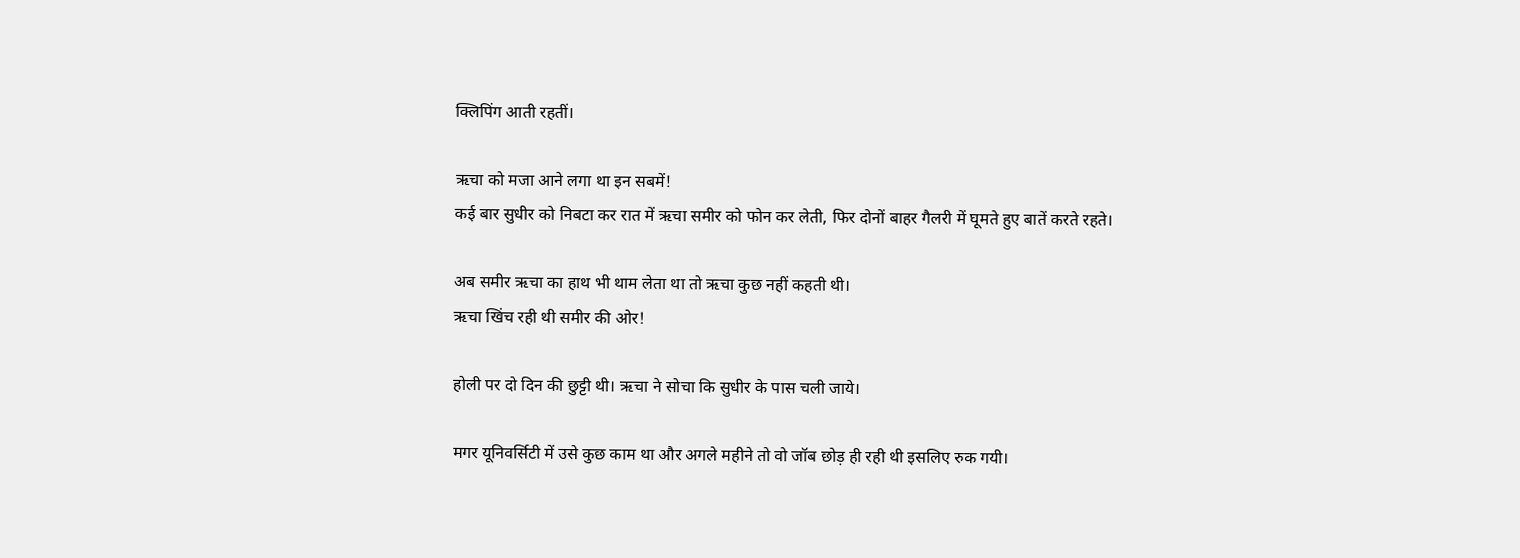क्लिपिंग आती रहतीं।

ऋचा को मजा आने लगा था इन सबमें!
कई बार सुधीर को निबटा कर रात में ऋचा समीर को फोन कर लेती, फिर दोनों बाहर गैलरी में घूमते हुए बातें करते रहते।

अब समीर ऋचा का हाथ भी थाम लेता था तो ऋचा कुछ नहीं कहती थी।
ऋचा खिंच रही थी समीर की ओर!

होली पर दो दिन की छुट्टी थी। ऋचा ने सोचा कि सुधीर के पास चली जाये।

मगर यूनिवर्सिटी में उसे कुछ काम था और अगले महीने तो वो जॉब छोड़ ही रही थी इसलिए रुक गयी।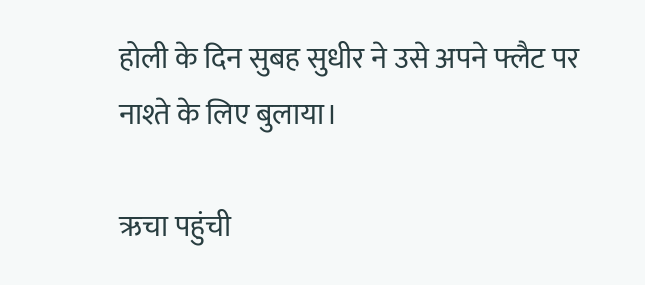होली के दिन सुबह सुधीर ने उसे अपने फ्लैट पर नाश्ते के लिए बुलाया।

ऋचा पहुंची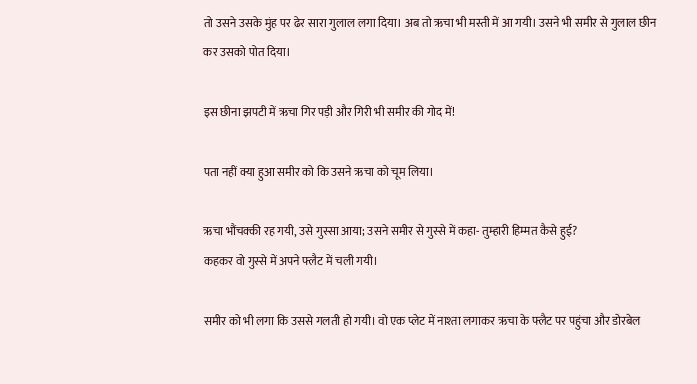तो उसने उसके मुंह पर ढेर सारा गुलाल लगा दिया। अब तो ऋचा भी मस्ती में आ गयी। उसने भी समीर से गुलाल छीन कर उसको पोत दिया।

इस छीना झपटी में ऋचा गिर पड़ी और गिरी भी समीर की गोद में!

पता नहीं क्या हुआ समीर को कि उसने ऋचा को चूम लिया।

ऋचा भौंचक्की रह गयी, उसे गुस्सा आया; उसने समीर से गुस्से में कहा- तुम्हारी हिम्मत कैसे हुई?
कहकर वो गुस्से में अपने फ्लैट में चली गयी।

समीर को भी लगा कि उससे गलती हो गयी। वो एक प्लेट में नाश्ता लगाकर ऋचा के फ्लैट पर पहुंचा और डोरबेल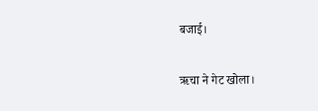बजाई।

ऋचा ने गेट खोला।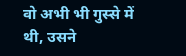वो अभी भी गुस्से में थी, उसने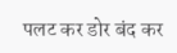पलट कर डोर बंद कर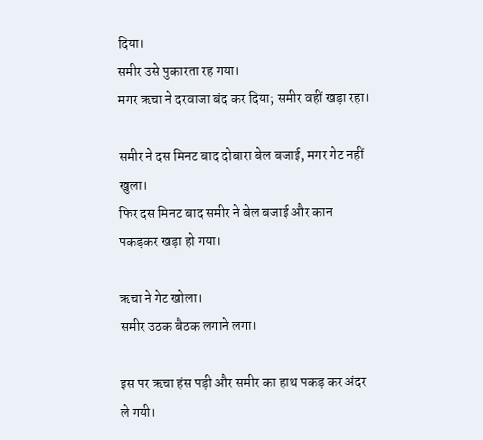दिया।
समीर उसे पुकारता रह गया।
मगर ऋचा ने दरवाजा बंद कर दिया; समीर वहीं खड़ा रहा।

समीर ने दस मिनट बाद दोबारा बेल बजाई, मगर गेट नहीं खुला।
फिर दस मिनट बाद समीर ने बेल बजाई और कान पकड़कर खड़ा हो गया।

ऋचा ने गेट खोला।
समीर उठक बैठक लगाने लगा।

इस पर ऋचा हंस पड़ी और समीर का हाथ पकड़ कर अंदर ले गयी।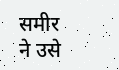समीर ने उसे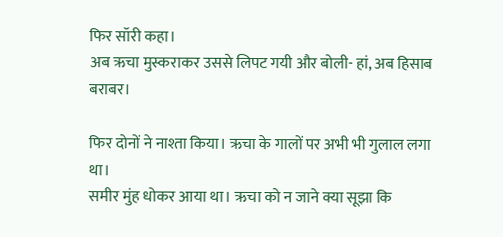फिर सॉरी कहा।
अब ऋचा मुस्कराकर उससे लिपट गयी और बोली- हां, अब हिसाब बराबर।

फिर दोनों ने नाश्ता किया। ऋचा के गालों पर अभी भी गुलाल लगा था।
समीर मुंह धोकर आया था। ऋचा को न जाने क्या सूझा कि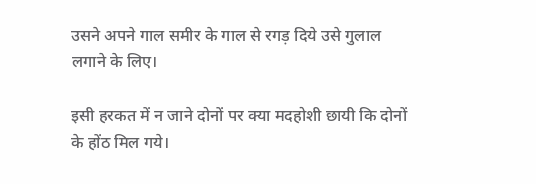उसने अपने गाल समीर के गाल से रगड़ दिये उसे गुलाल लगाने के लिए।

इसी हरकत में न जाने दोनों पर क्या मदहोशी छायी कि दोनों के होंठ मिल गये।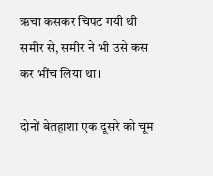ऋचा कसकर चिपट गयी थी समीर से, समीर ने भी उसे कस कर भींच लिया था।

दोनों बेतहाशा एक दूसरे को चूम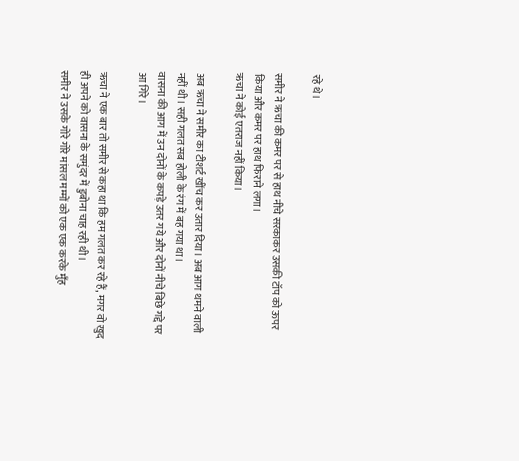रहे थे।

समीर ने ऋचा की कमर पर से हाथ नीचे सरकाकर उसकी टॉप को ऊपर किया और कमर पर हाथ फिराने लगा।
ऋचा ने कोई एतराज नहीं किया।

अब ऋचा ने समीर का टीशर्ट खींच कर उतार दिया। अब आग थमने वाली नहीं थी। सही गलत सब होली के रंग में बह गया था।
वासना की आग में उन दोनों के कपड़े उतर गये और दोनों नीचे बिछे गद्दे पर आ गिरे।

ऋचा ने एक बार तो समीर से कहा था कि हम गलत कर रहे हैं, मगर वो खुद ही अपने को वासना के समुंदर में डुबोना चाह रही थी।
समीर ने उसके गोरे गोरे मांसल मम्मों को एक एक करके मुँह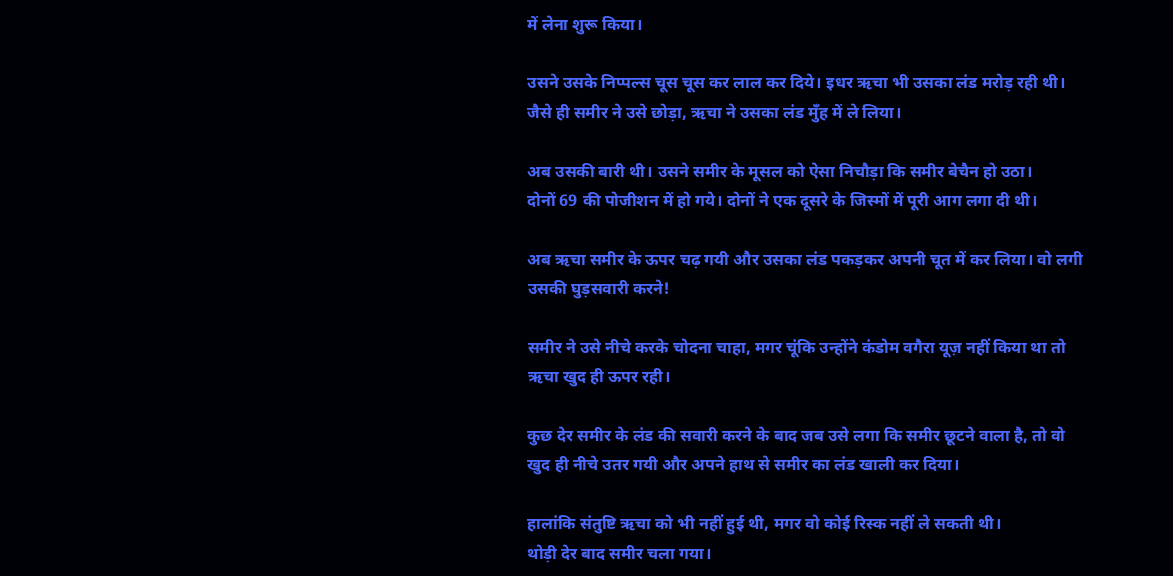में लेना शुरू किया।

उसने उसके निप्पल्स चूस चूस कर लाल कर दिये। इधर ऋचा भी उसका लंड मरोड़ रही थी।
जैसे ही समीर ने उसे छोड़ा, ऋचा ने उसका लंड मुँह में ले लिया।

अब उसकी बारी थी। उसने समीर के मूसल को ऐसा निचौड़ा कि समीर बेचैन हो उठा।
दोनों 69 की पोजीशन में हो गये। दोनों ने एक दूसरे के जिस्मों में पूरी आग लगा दी थी।

अब ऋचा समीर के ऊपर चढ़ गयी और उसका लंड पकड़कर अपनी चूत में कर लिया। वो लगी उसकी घुड़सवारी करने!

समीर ने उसे नीचे करके चोदना चाहा, मगर चूंकि उन्होंने कंडोम वगैरा यूज़ नहीं किया था तो ऋचा खुद ही ऊपर रही।

कुछ देर समीर के लंड की सवारी करने के बाद जब उसे लगा कि समीर छूटने वाला है, तो वो खुद ही नीचे उतर गयी और अपने हाथ से समीर का लंड खाली कर दिया।

हालांकि संतुष्टि ऋचा को भी नहीं हुई थी, मगर वो कोई रिस्क नहीं ले सकती थी।
थोड़ी देर बाद समीर चला गया।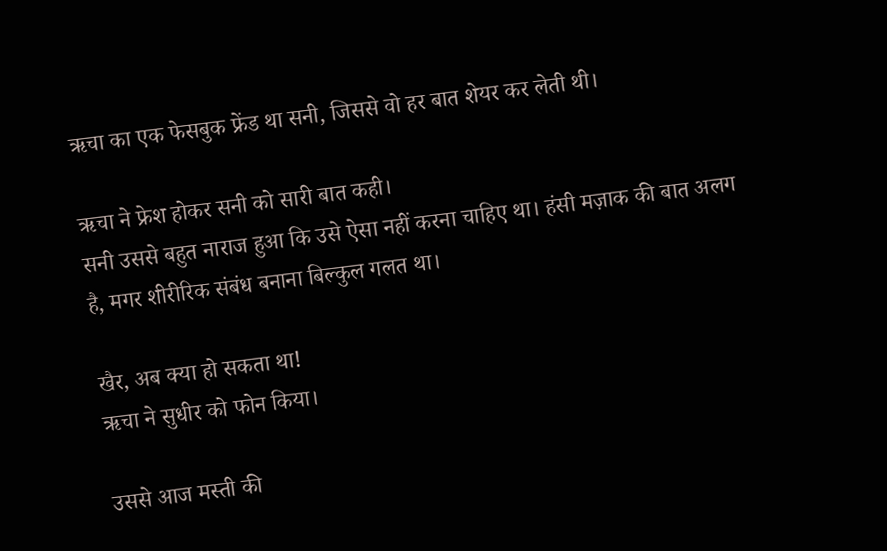ऋचा का एक फेसबुक फ्रेंड था सनी, जिससे वो हर बात शेयर कर लेती थी।

ऋचा ने फ्रेश होकर सनी को सारी बात कही।
सनी उससे बहुत नाराज हुआ कि उसे ऐसा नहीं करना चाहिए था। हंसी मज़ाक की बात अलग है, मगर शीरीरिक संबंध बनाना बिल्कुल गलत था।

खैर, अब क्या हो सकता था!
ऋचा ने सुधीर को फोन किया।

उससे आज मस्ती की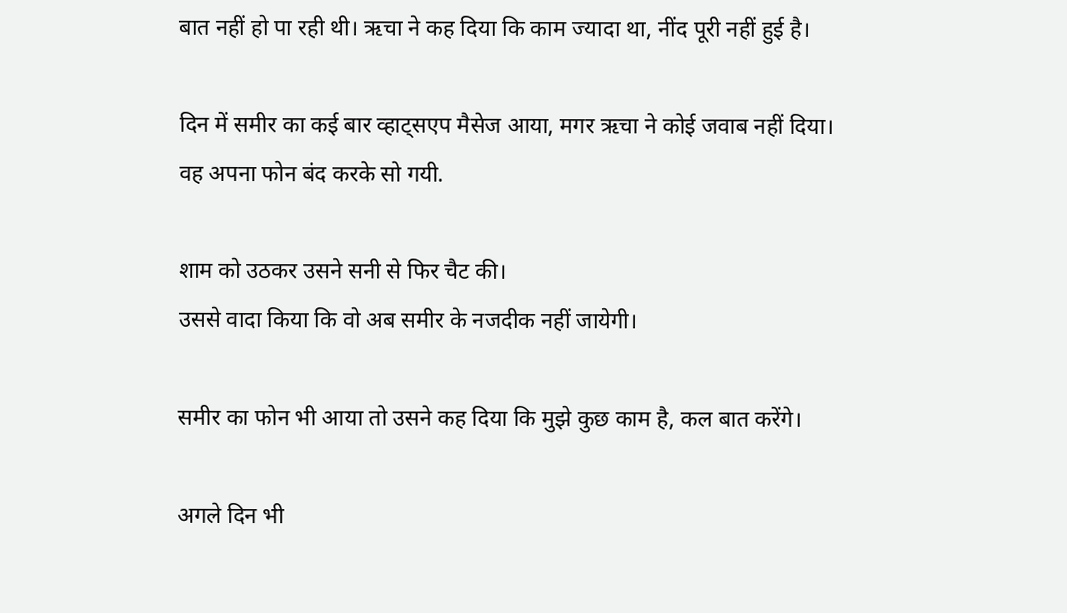बात नहीं हो पा रही थी। ऋचा ने कह दिया कि काम ज्यादा था, नींद पूरी नहीं हुई है।

दिन में समीर का कई बार व्हाट्सएप मैसेज आया, मगर ऋचा ने कोई जवाब नहीं दिया।
वह अपना फोन बंद करके सो गयी.

शाम को उठकर उसने सनी से फिर चैट की।
उससे वादा किया कि वो अब समीर के नजदीक नहीं जायेगी।

समीर का फोन भी आया तो उसने कह दिया कि मुझे कुछ काम है, कल बात करेंगे।

अगले दिन भी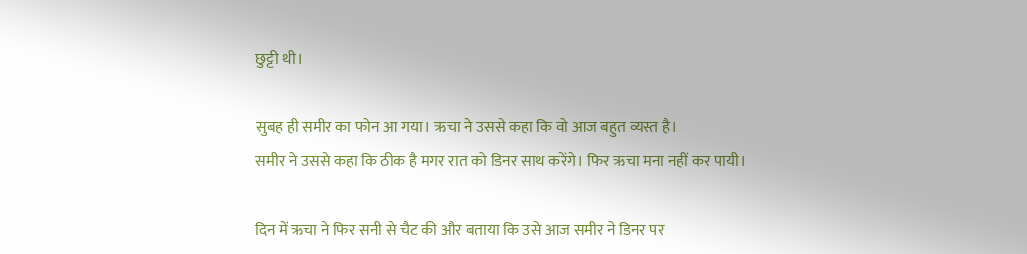छुट्टी थी।

सुबह ही समीर का फोन आ गया। ऋचा ने उससे कहा कि वो आज बहुत व्यस्त है।
समीर ने उससे कहा कि ठीक है मगर रात को डिनर साथ करेंगे। फिर ऋचा मना नहीं कर पायी।

दिन में ऋचा ने फिर सनी से चैट की और बताया कि उसे आज समीर ने डिनर पर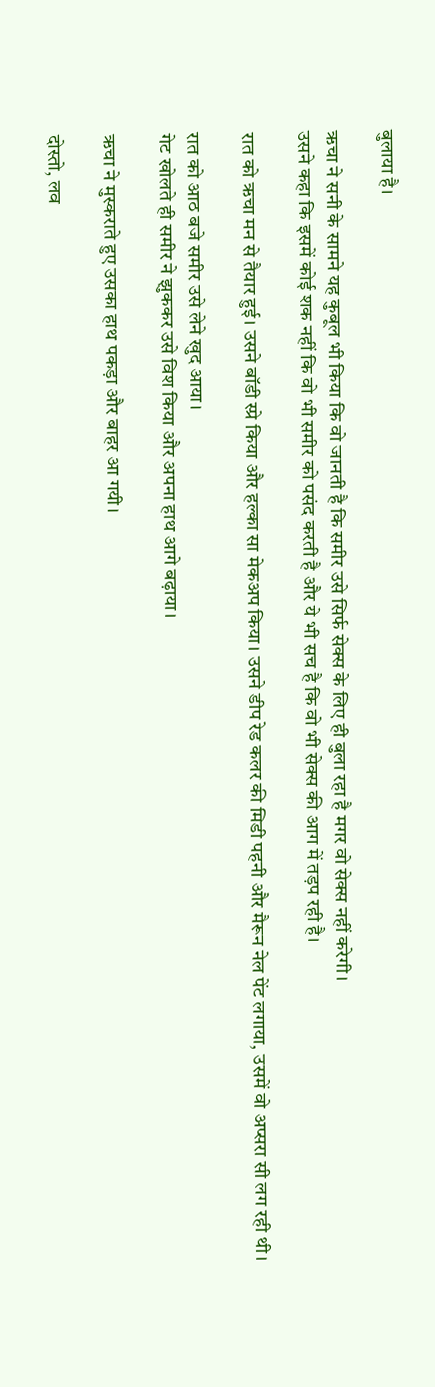बुलाया है।

ऋचा ने सनी के सामने यह कुबूल भी किया कि वो जानती है कि समीर उसे सिर्फ सेक्स के लिए ही बुला रहा है मगर वो सेक्स नहीं करेगी।
उसने कहा कि इसमें कोई शक नहीं कि वो भी समीर को पसंद करती है और ये भी सच है कि वो भी सेक्स की आग में तड़प रही है।

रात को ऋचा मन से तैयार हुई। उसने बॉडी स्प्रे किया और हल्का सा मेकअप किया। उसने डीप रेड कलर की मिडी पहनी और मैरून नेल पेंट लगाया, उसमें वो अप्सरा सी लग रही थी।

रात को आठ बजे समीर उसे लेने खुद आया।
गेट खोलते ही समीर ने झुककर उसे विश किया और अपना हाथ आगे बढ़ाया।

ऋचा ने मुस्कराते हुए उसका हाथ पकड़ा और बाहर आ गयी।

दोस्तो, लव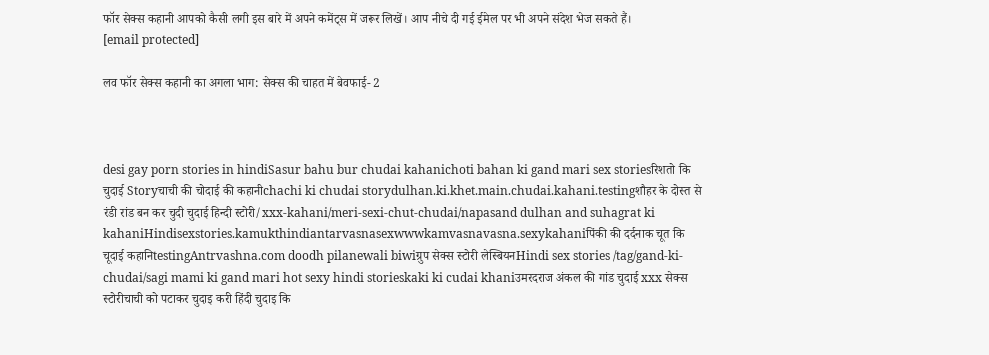फॉर सेक्स कहानी आपको कैसी लगी इस बारे में अपने कमेंट्स में जरूर लिखें। आप नीचे दी गई ईमेल पर भी अपने संदेश भेज सकते हैं।
[email protected]

लव फॉर सेक्स कहानी का अगला भाग: सेक्स की चाहत में बेवफाई- 2



desi gay porn stories in hindiSasur bahu bur chudai kahanichoti bahan ki gand mari sex storiesरिशतो कि चुदाई Storyचाची की चोदाई की कहानीchachi ki chudai storydulhan.ki.khet.main.chudai.kahani.testingशौहर के दोस्त से रंडी रांड बन कर चुदी चुदाई हिन्दी स्टोरी/xxx-kahani/meri-sexi-chut-chudai/napasand dulhan and suhagrat ki kahaniHindisexstories.kamukthindiantarvasnasexwwwkamvasnavasna.sexykahaniपिंकी की दर्दनाक चूत कि चूदाई कहानिtestingAntrvashna.com doodh pilanewali biwiग्रुप सेक्स स्टोरी लेस्बियनHindi sex stories /tag/gand-ki-chudai/sagi mami ki gand mari hot sexy hindi storieskaki ki cudai khaniउमरदराज अंकल की गांड चुदाई xxx सेक्स स्टोरीचाची को पटाकर चुदाइ करी हिंदी चुदाइ कि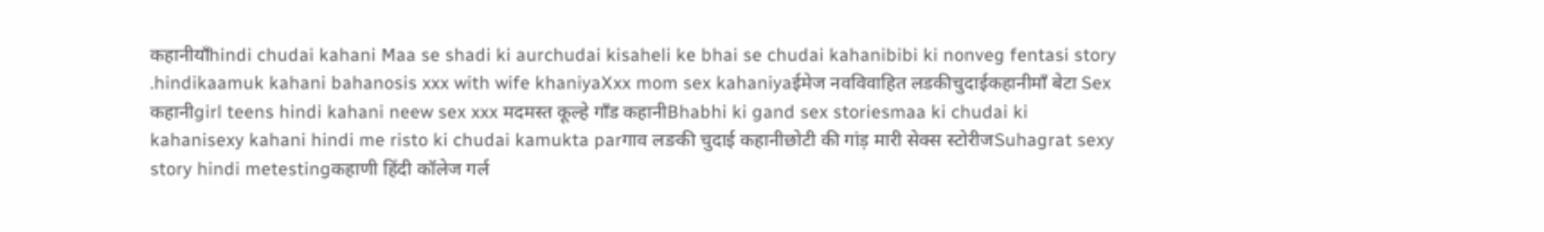कहानीयाँhindi chudai kahani Maa se shadi ki aurchudai kisaheli ke bhai se chudai kahanibibi ki nonveg fentasi story .hindikaamuk kahani bahanosis xxx with wife khaniyaXxx mom sex kahaniyaईमेज नवविवाहित लडकीचुदाईकहानीमाँ बेटा Sex कहानीgirl teens hindi kahani neew sex xxx मदमस्त कूल्हे गाँड कहानीBhabhi ki gand sex storiesmaa ki chudai ki kahanisexy kahani hindi me risto ki chudai kamukta parगाव लङकी चुदाई कहानीछोटी की गांड़ मारी सेक्स स्टोरीजSuhagrat sexy story hindi metestingकहाणी हिंदी कॉलेज गर्ल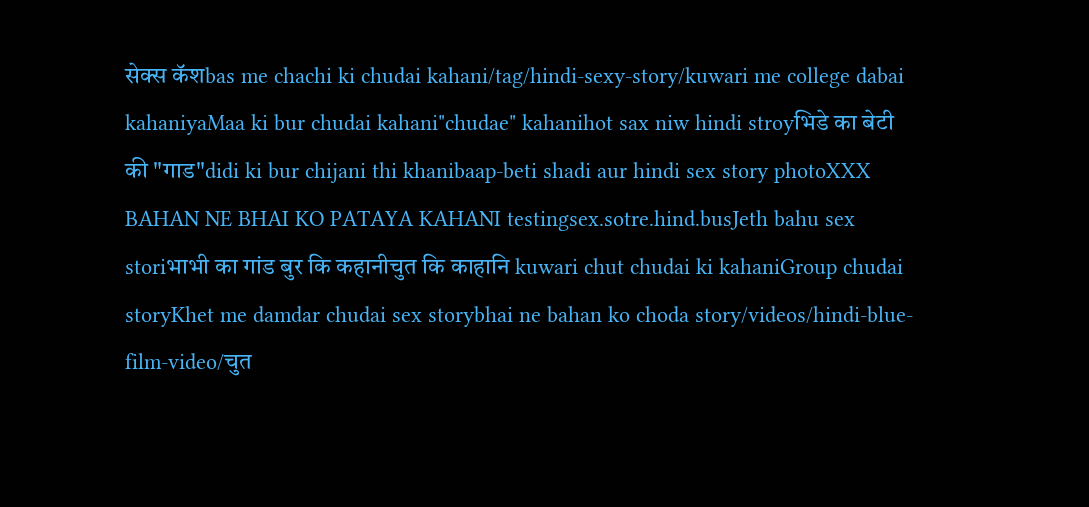सेक्स कॅशbas me chachi ki chudai kahani/tag/hindi-sexy-story/kuwari me college dabai kahaniyaMaa ki bur chudai kahani"chudae" kahanihot sax niw hindi stroyभिडे का बेटी की "गाड"didi ki bur chijani thi khanibaap-beti shadi aur hindi sex story photoXXX BAHAN NE BHAI KO PATAYA KAHANI testingsex.sotre.hind.busJeth bahu sex storiभाभी का गांड बुर कि कहानीचुत कि काहानि kuwari chut chudai ki kahaniGroup chudai storyKhet me damdar chudai sex storybhai ne bahan ko choda story/videos/hindi-blue-film-video/चुत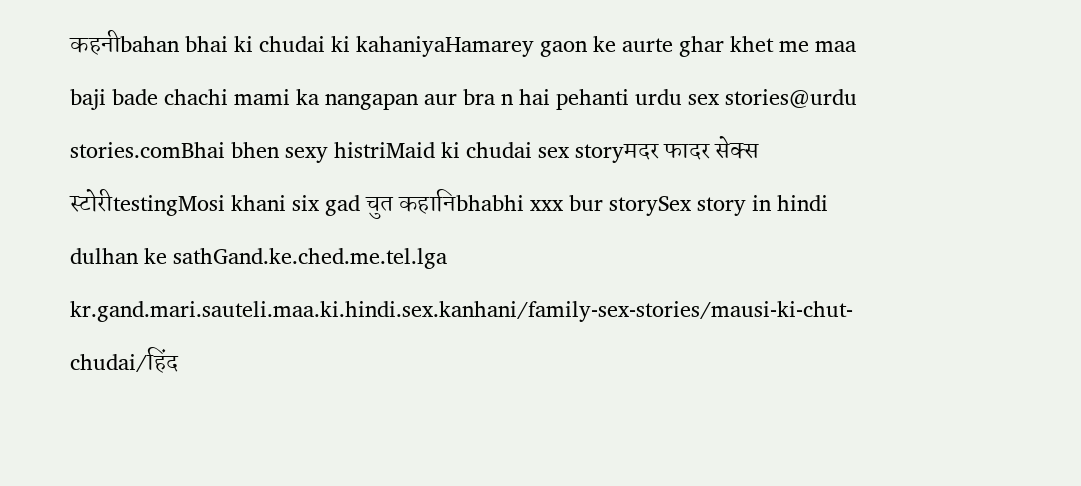कहनीbahan bhai ki chudai ki kahaniyaHamarey gaon ke aurte ghar khet me maa baji bade chachi mami ka nangapan aur bra n hai pehanti urdu sex stories@urdu stories.comBhai bhen sexy histriMaid ki chudai sex storyमदर फादर सेक्स स्टोरीtestingMosi khani six gad चुत कहानिbhabhi xxx bur storySex story in hindi dulhan ke sathGand.ke.ched.me.tel.lga kr.gand.mari.sauteli.maa.ki.hindi.sex.kanhani/family-sex-stories/mausi-ki-chut-chudai/हिंद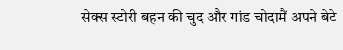सेक्स स्टोरी बहन की चुद और गांड चोदामैं अपने बेटे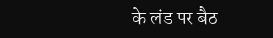के लंड पर बैठ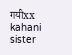गयीxx kahani sister